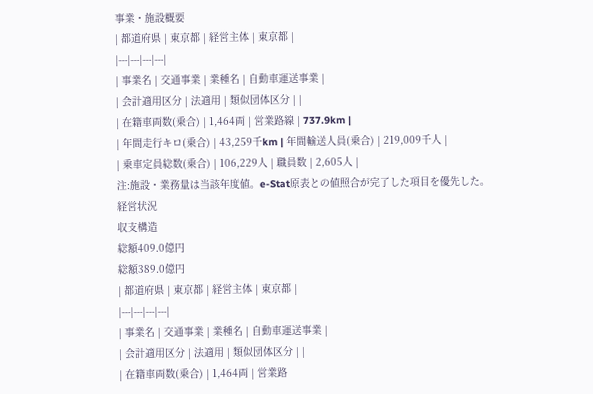事業・施設概要
| 都道府県 | 東京都 | 経営主体 | 東京都 |
|---|---|---|---|
| 事業名 | 交通事業 | 業種名 | 自動車運送事業 |
| 会計適用区分 | 法適用 | 類似団体区分 | |
| 在籍車両数(乗合) | 1,464両 | 営業路線 | 737.9km |
| 年間走行キロ(乗合) | 43,259千km | 年間輸送人員(乗合) | 219,009千人 |
| 乗車定員総数(乗合) | 106,229人 | 職員数 | 2,605人 |
注:施設・業務量は当該年度値。e-Stat原表との値照合が完了した項目を優先した。
経営状況
収支構造
総額409.0億円
総額389.0億円
| 都道府県 | 東京都 | 経営主体 | 東京都 |
|---|---|---|---|
| 事業名 | 交通事業 | 業種名 | 自動車運送事業 |
| 会計適用区分 | 法適用 | 類似団体区分 | |
| 在籍車両数(乗合) | 1,464両 | 営業路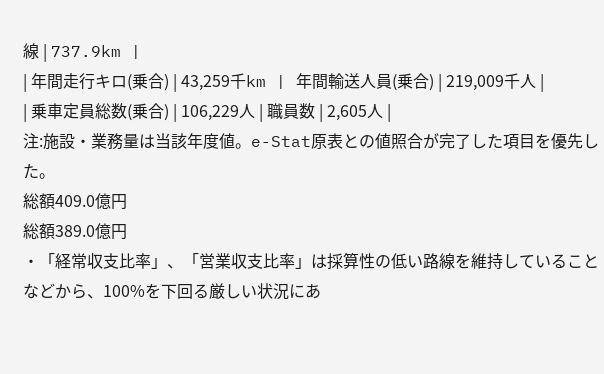線 | 737.9km |
| 年間走行キロ(乗合) | 43,259千km | 年間輸送人員(乗合) | 219,009千人 |
| 乗車定員総数(乗合) | 106,229人 | 職員数 | 2,605人 |
注:施設・業務量は当該年度値。e-Stat原表との値照合が完了した項目を優先した。
総額409.0億円
総額389.0億円
・「経常収支比率」、「営業収支比率」は採算性の低い路線を維持していることなどから、100%を下回る厳しい状況にあ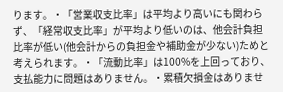ります。・「営業収支比率」は平均より高いにも関わらず、「経常収支比率」が平均より低いのは、他会計負担比率が低い(他会計からの負担金や補助金が少ない)ためと考えられます。・「流動比率」は100%を上回っており、支払能力に問題はありません。・累積欠損金はありませ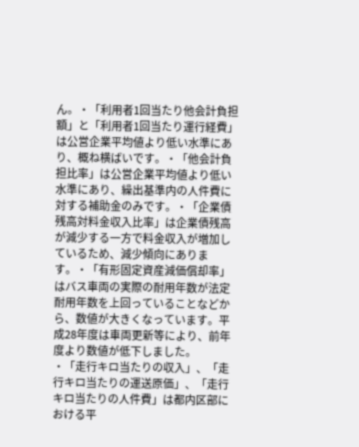ん。・「利用者1回当たり他会計負担額」と「利用者1回当たり運行経費」は公営企業平均値より低い水準にあり、概ね横ばいです。・「他会計負担比率」は公営企業平均値より低い水準にあり、繰出基準内の人件費に対する補助金のみです。・「企業債残高対料金収入比率」は企業債残高が減少する一方で料金収入が増加しているため、減少傾向にあります。・「有形固定資産減価償却率」はバス車両の実際の耐用年数が法定耐用年数を上回っていることなどから、数値が大きくなっています。平成28年度は車両更新等により、前年度より数値が低下しました。
・「走行キロ当たりの収入」、「走行キロ当たりの運送原価」、「走行キロ当たりの人件費」は都内区部における平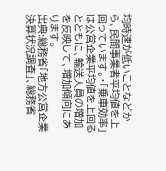均時速が低いことなどから、民間事業者平均値を上回っています。・「乗車効率」は公営企業平均値を上回るとともに、輸送人員の増加を反映して、増加傾向にあります。
出典:総務省「地方公営企業決算状況調査」、総務省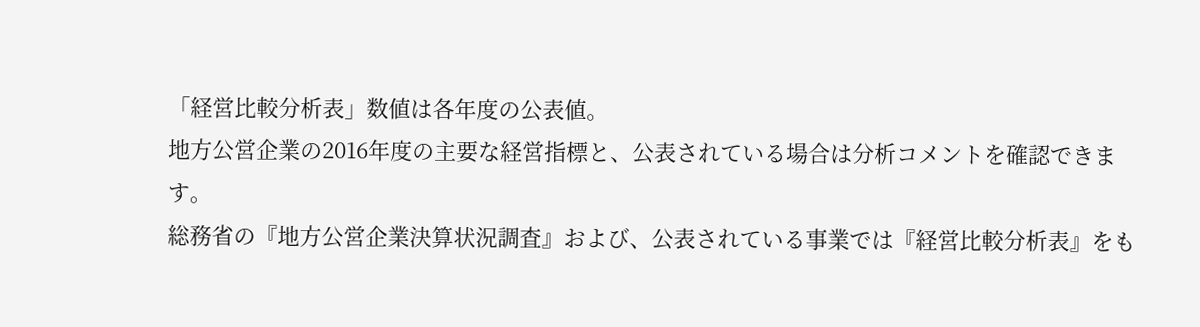「経営比較分析表」数値は各年度の公表値。
地方公営企業の2016年度の主要な経営指標と、公表されている場合は分析コメントを確認できます。
総務省の『地方公営企業決算状況調査』および、公表されている事業では『経営比較分析表』をも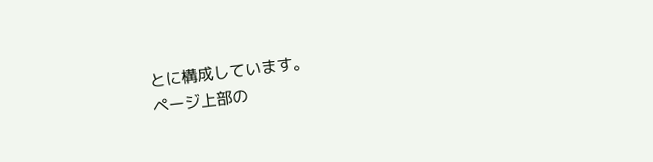とに構成しています。
ページ上部の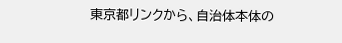東京都リンクから、自治体本体の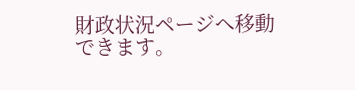財政状況ページへ移動できます。